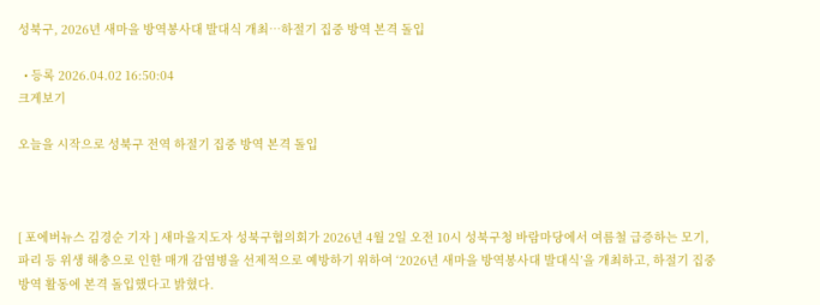성북구, 2026년 새마을 방역봉사대 발대식 개최…하절기 집중 방역 본격 돌입

  • 등록 2026.04.02 16:50:04
크게보기

오늘을 시작으로 성북구 전역 하절기 집중 방역 본격 돌입



[ 포에버뉴스 김경순 기자 ] 새마을지도자 성북구협의회가 2026년 4월 2일 오전 10시 성북구청 바람마당에서 여름철 급증하는 모기, 파리 등 위생 해충으로 인한 매개 감염병을 선제적으로 예방하기 위하여 ‘2026년 새마을 방역봉사대 발대식’을 개최하고, 하절기 집중 방역 활동에 본격 돌입했다고 밝혔다.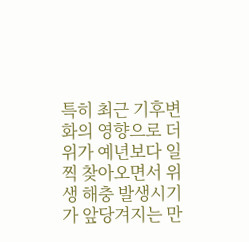특히 최근 기후변화의 영향으로 더위가 예년보다 일찍 찾아오면서 위생 해충 발생시기가 앞당겨지는 만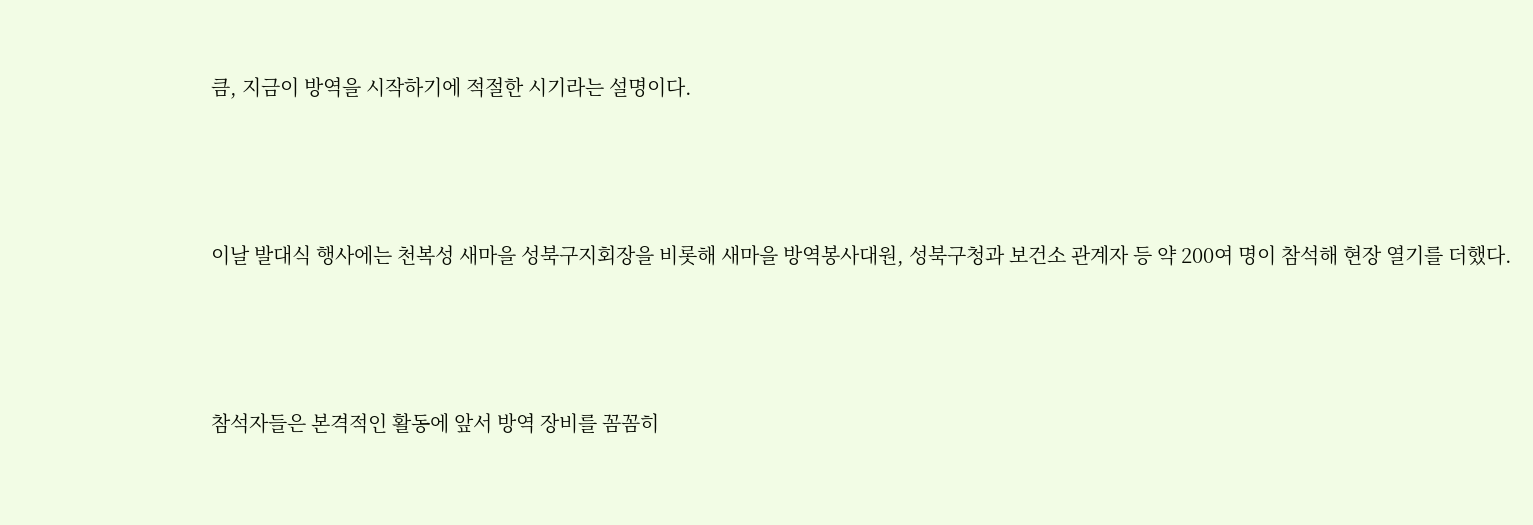큼, 지금이 방역을 시작하기에 적절한 시기라는 설명이다.



이날 발대식 행사에는 천복성 새마을 성북구지회장을 비롯해 새마을 방역봉사대원, 성북구청과 보건소 관계자 등 약 200여 명이 참석해 현장 열기를 더했다.



참석자들은 본격적인 활동에 앞서 방역 장비를 꼼꼼히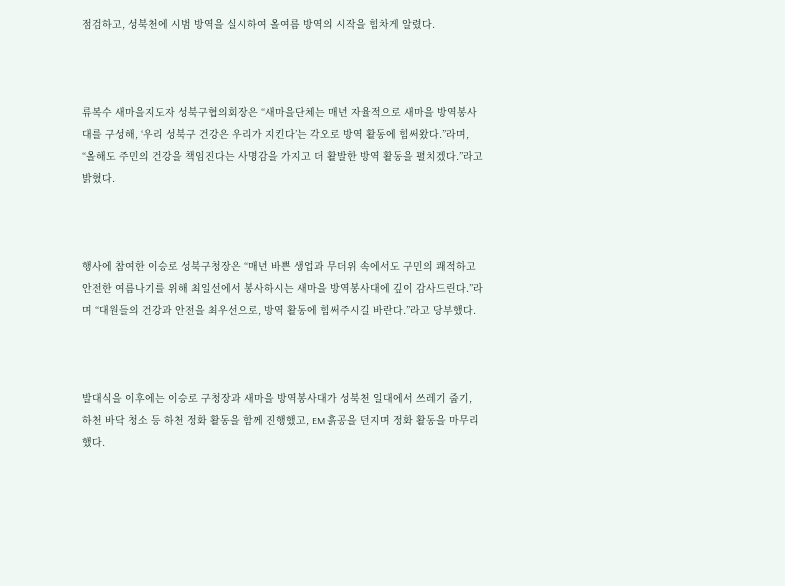점검하고, 성북천에 시범 방역을 실시하여 올여름 방역의 시작을 힘차게 알렸다.



류복수 새마을지도자 성북구협의회장은 “새마을단체는 매년 자율적으로 새마을 방역봉사대를 구성해, ‘우리 성북구 건강은 우리가 지킨다’는 각오로 방역 활동에 힘써왔다.”라며, “올해도 주민의 건강을 책임진다는 사명감을 가지고 더 활발한 방역 활동을 펼치겠다.”라고 밝혔다.



행사에 참여한 이승로 성북구청장은 “매년 바쁜 생업과 무더위 속에서도 구민의 쾌적하고 안전한 여름나기를 위해 최일선에서 봉사하시는 새마을 방역봉사대에 깊이 감사드린다.”라며 “대원들의 건강과 안전을 최우선으로, 방역 활동에 힘써주시길 바란다.”라고 당부했다.



발대식을 이후에는 이승로 구청장과 새마을 방역봉사대가 성북천 일대에서 쓰레기 줍기, 하천 바닥 청소 등 하천 정화 활동을 함께 진행했고, EM 흙공을 던지며 정화 활동을 마무리했다.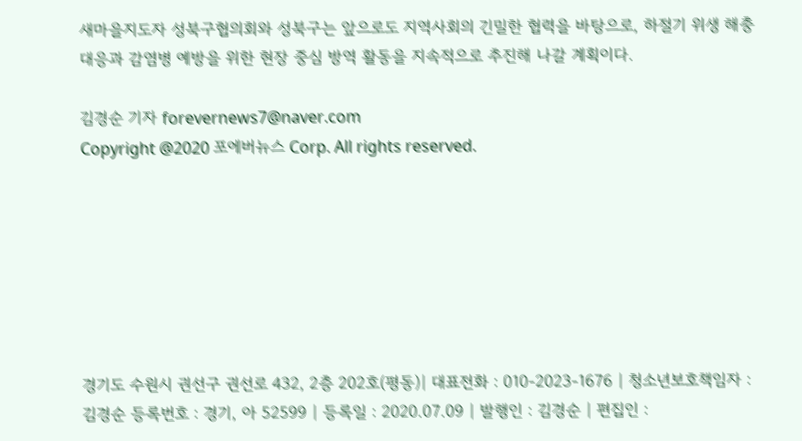새마을지도자 성북구협의회와 성북구는 앞으로도 지역사회의 긴밀한 협력을 바탕으로, 하절기 위생 해충 대응과 감염병 예방을 위한 현장 중심 방역 활동을 지속적으로 추진해 나갈 계획이다.

김경순 기자 forevernews7@naver.com
Copyright @2020 포에버뉴스 Corp. All rights reserved.







경기도 수원시 권선구 권선로 432, 2층 202호(평동)| 대표전화 : 010-2023-1676 | 청소년보호책임자 : 김경순 등록번호 : 경기, 아 52599 | 등록일 : 2020.07.09 | 발행인 : 김경순 | 편집인 :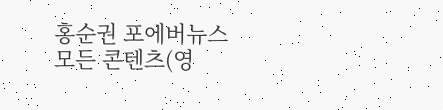홍순권 포에버뉴스 모든 콘텐츠(영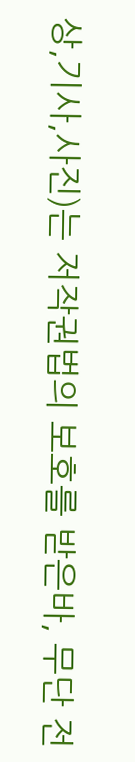상,기사,사진)는 저작권법의 보호를 받은바, 무단 전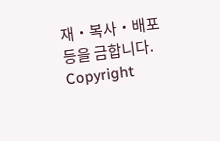재‧복사‧배포 등을 금합니다. Copyright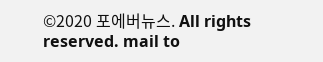©2020 포에버뉴스. All rights reserved. mail to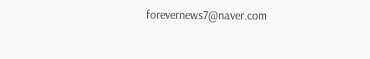forevernews7@naver.com